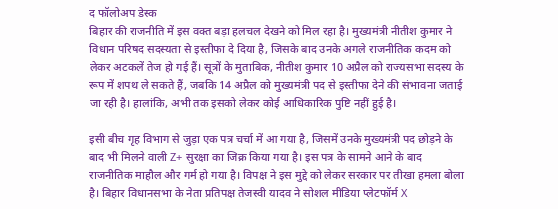द फॉलोअप डेस्क
बिहार की राजनीति में इस वक्त बड़ा हलचल देखने को मिल रहा है। मुख्यमंत्री नीतीश कुमार ने विधान परिषद सदस्यता से इस्तीफा दे दिया है, जिसके बाद उनके अगले राजनीतिक कदम को लेकर अटकलें तेज हो गई हैं। सूत्रों के मुताबिक, नीतीश कुमार 10 अप्रैल को राज्यसभा सदस्य के रूप में शपथ ले सकते हैं, जबकि 14 अप्रैल को मुख्यमंत्री पद से इस्तीफा देने की संभावना जताई जा रही है। हालांकि, अभी तक इसको लेकर कोई आधिकारिक पुष्टि नहीं हुई है।

इसी बीच गृह विभाग से जुड़ा एक पत्र चर्चा में आ गया है, जिसमें उनके मुख्यमंत्री पद छोड़ने के बाद भी मिलने वाली Z+ सुरक्षा का जिक्र किया गया है। इस पत्र के सामने आने के बाद राजनीतिक माहौल और गर्म हो गया है। विपक्ष ने इस मुद्दे को लेकर सरकार पर तीखा हमला बोला है। बिहार विधानसभा के नेता प्रतिपक्ष तेजस्वी यादव ने सोशल मीडिया प्लेटफॉर्म X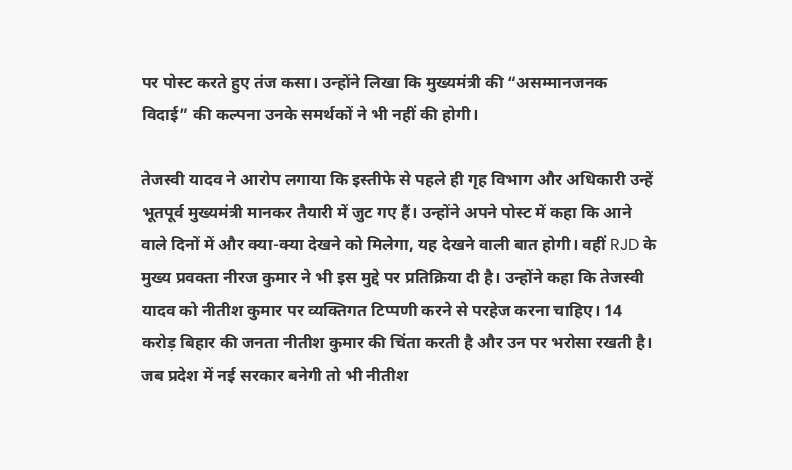पर पोस्ट करते हुए तंज कसा। उन्होंने लिखा कि मुख्यमंत्री की “असम्मानजनक विदाई” की कल्पना उनके समर्थकों ने भी नहीं की होगी।

तेजस्वी यादव ने आरोप लगाया कि इस्तीफे से पहले ही गृह विभाग और अधिकारी उन्हें भूतपूर्व मुख्यमंत्री मानकर तैयारी में जुट गए हैं। उन्होंने अपने पोस्ट में कहा कि आने वाले दिनों में और क्या-क्या देखने को मिलेगा, यह देखने वाली बात होगी। वहीं RJD के मुख्य प्रवक्ता नीरज कुमार ने भी इस मुद्दे पर प्रतिक्रिया दी है। उन्होंने कहा कि तेजस्वी यादव को नीतीश कुमार पर व्यक्तिगत टिप्पणी करने से परहेज करना चाहिए। 14 करोड़ बिहार की जनता नीतीश कुमार की चिंता करती है और उन पर भरोसा रखती है। जब प्रदेश में नई सरकार बनेगी तो भी नीतीश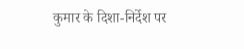कुमार के दिशा-निर्देश पर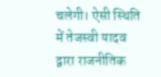चलेगी। ऐसी स्थिति में तेजस्वी यादव द्वारा राजनीतिक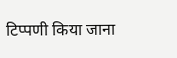टिप्पणी किया जाना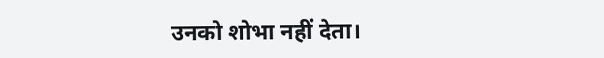उनको शोभा नहीं देता।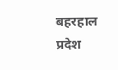बहरहाल प्रदेश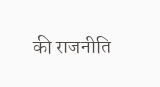की राजनीति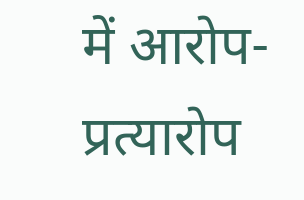में आरोप-प्रत्यारोप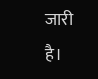जारी है।